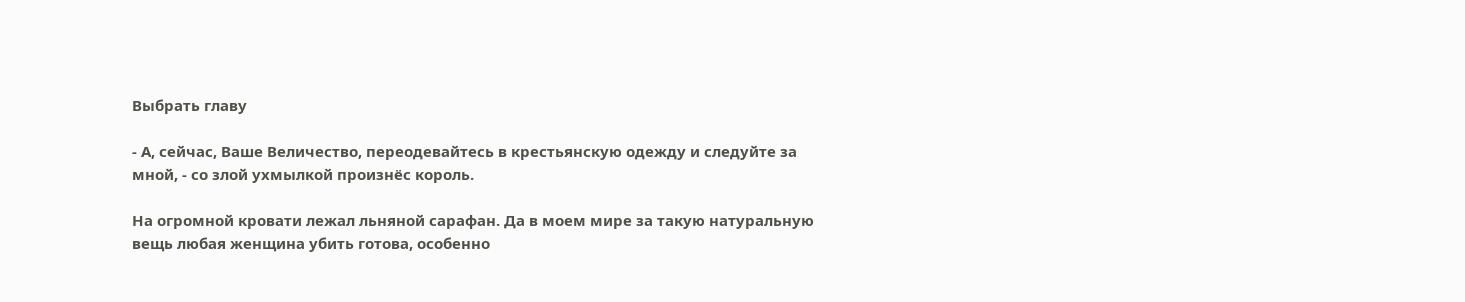Выбрать главу

- А, сейчас, Ваше Величество, переодевайтесь в крестьянскую одежду и следуйте за мной, - со злой ухмылкой произнёс король.

На огромной кровати лежал льняной сарафан. Да в моем мире за такую натуральную вещь любая женщина убить готова, особенно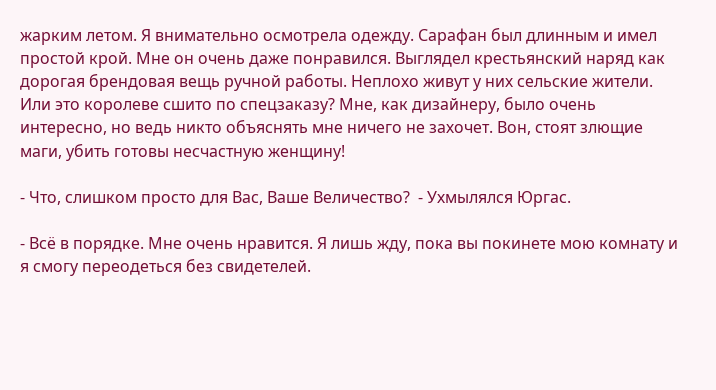жарким летом. Я внимательно осмотрела одежду. Сарафан был длинным и имел простой крой. Мне он очень даже понравился. Выглядел крестьянский наряд как дорогая брендовая вещь ручной работы. Неплохо живут у них сельские жители. Или это королеве сшито по спецзаказу? Мне, как дизайнеру, было очень интересно, но ведь никто объяснять мне ничего не захочет. Вон, стоят злющие маги, убить готовы несчастную женщину!

- Что, слишком просто для Вас, Ваше Величество?  - Ухмылялся Юргас.

- Всё в порядке. Мне очень нравится. Я лишь жду, пока вы покинете мою комнату и я смогу переодеться без свидетелей.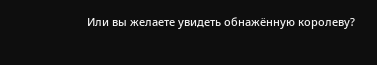Или вы желаете увидеть обнажённую королеву?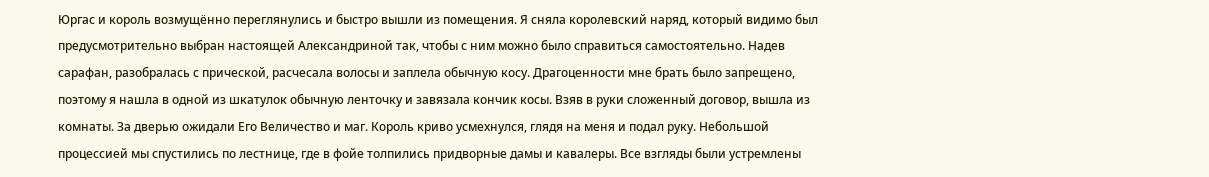Юргас и король возмущённо переглянулись и быстро вышли из помещения. Я сняла королевский наряд, который видимо был предусмотрительно выбран настоящей Александриной так, чтобы с ним можно было справиться самостоятельно. Надев сарафан, разобралась с прической, расчесала волосы и заплела обычную косу. Драгоценности мне брать было запрещено, поэтому я нашла в одной из шкатулок обычную ленточку и завязала кончик косы. Взяв в руки сложенный договор, вышла из комнаты. За дверью ожидали Его Величество и маг. Король криво усмехнулся, глядя на меня и подал руку. Небольшой процессией мы спустились по лестнице, где в фойе толпились придворные дамы и кавалеры. Все взгляды были устремлены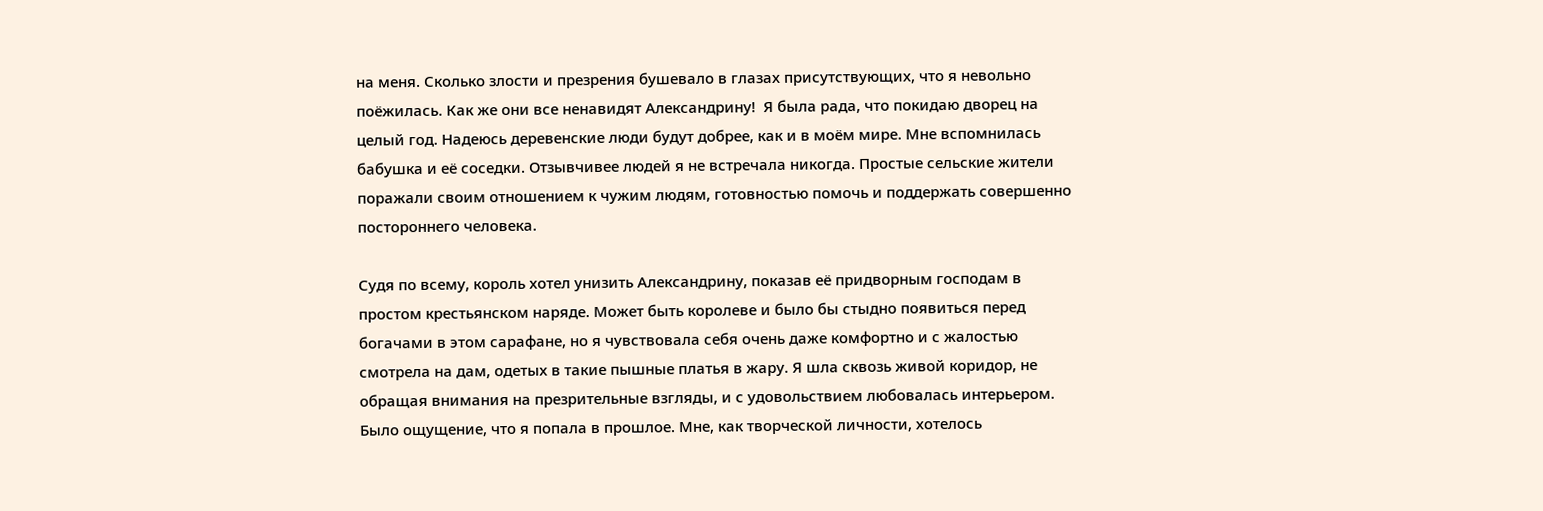на меня. Сколько злости и презрения бушевало в глазах присутствующих, что я невольно поёжилась. Как же они все ненавидят Александрину!  Я была рада, что покидаю дворец на целый год. Надеюсь деревенские люди будут добрее, как и в моём мире. Мне вспомнилась бабушка и её соседки. Отзывчивее людей я не встречала никогда. Простые сельские жители поражали своим отношением к чужим людям, готовностью помочь и поддержать совершенно постороннего человека.

Судя по всему, король хотел унизить Александрину, показав её придворным господам в простом крестьянском наряде. Может быть королеве и было бы стыдно появиться перед богачами в этом сарафане, но я чувствовала себя очень даже комфортно и с жалостью смотрела на дам, одетых в такие пышные платья в жару. Я шла сквозь живой коридор, не обращая внимания на презрительные взгляды, и с удовольствием любовалась интерьером. Было ощущение, что я попала в прошлое. Мне, как творческой личности, хотелось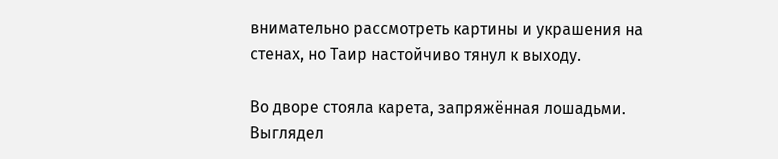внимательно рассмотреть картины и украшения на стенах, но Таир настойчиво тянул к выходу.

Во дворе стояла карета, запряжённая лошадьми. Выглядел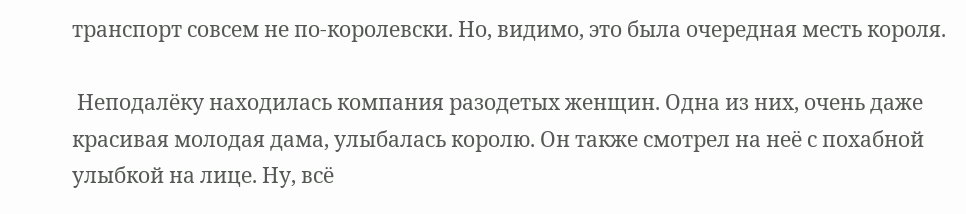транспорт совсем не по-королевски. Но, видимо, это была очередная месть короля.

 Неподалёку находилась компания разодетых женщин. Одна из них, очень даже красивая молодая дама, улыбалась королю. Он также смотрел на неё с похабной улыбкой на лице. Ну, всё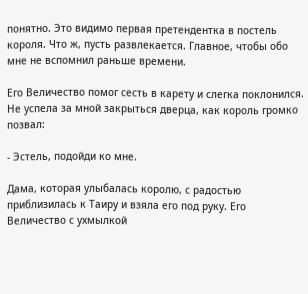понятно. Это видимо первая претендентка в постель короля. Что ж, пусть развлекается. Главное, чтобы обо мне не вспомнил раньше времени.

Его Величество помог сесть в карету и слегка поклонился. Не успела за мной закрыться дверца, как король громко позвал:

- Эстель, подойди ко мне.

Дама, которая улыбалась королю, с радостью приблизилась к Таиру и взяла его под руку. Его Величество с ухмылкой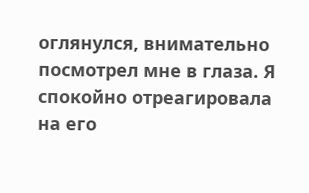оглянулся, внимательно посмотрел мне в глаза. Я спокойно отреагировала на его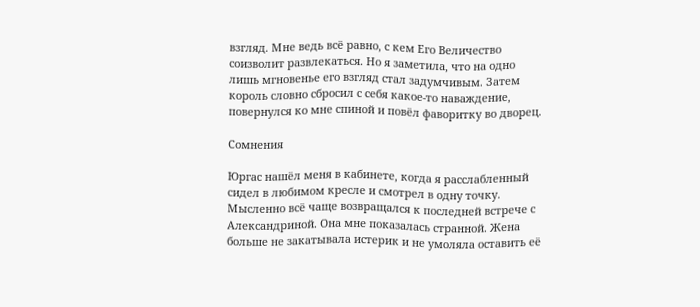взгляд. Мне ведь всё равно, с кем Его Величество соизволит развлекаться. Но я заметила, что на одно лишь мгновенье его взгляд стал задумчивым. Затем король словно сбросил с себя какое-то наваждение, повернулся ко мне спиной и повёл фаворитку во дворец.

Сомнения

Юргас нашёл меня в кабинете, когда я расслабленный сидел в любимом кресле и смотрел в одну точку. Мысленно всё чаще возвращался к последней встрече с Александриной. Она мне показалась странной. Жена больше не закатывала истерик и не умоляла оставить её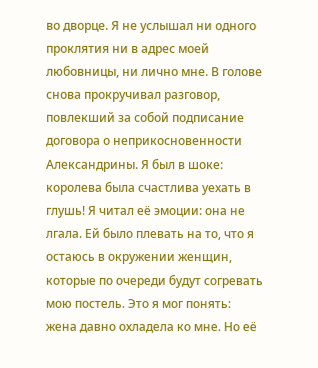во дворце. Я не услышал ни одного проклятия ни в адрес моей любовницы, ни лично мне. В голове снова прокручивал разговор, повлекший за собой подписание договора о неприкосновенности Александрины. Я был в шоке: королева была счастлива уехать в глушь! Я читал её эмоции: она не лгала. Ей было плевать на то, что я остаюсь в окружении женщин, которые по очереди будут согревать мою постель. Это я мог понять: жена давно охладела ко мне. Но её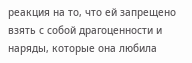реакция на то, что ей запрещено взять с собой драгоценности и наряды, которые она любила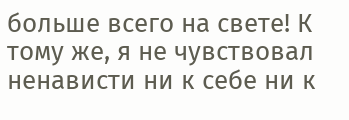больше всего на свете! К тому же, я не чувствовал ненависти ни к себе ни к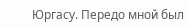Юргасу. Передо мной был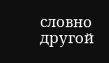словно другой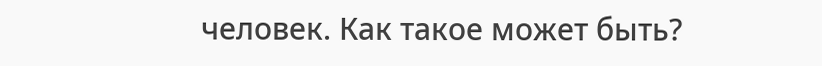человек. Как такое может быть?